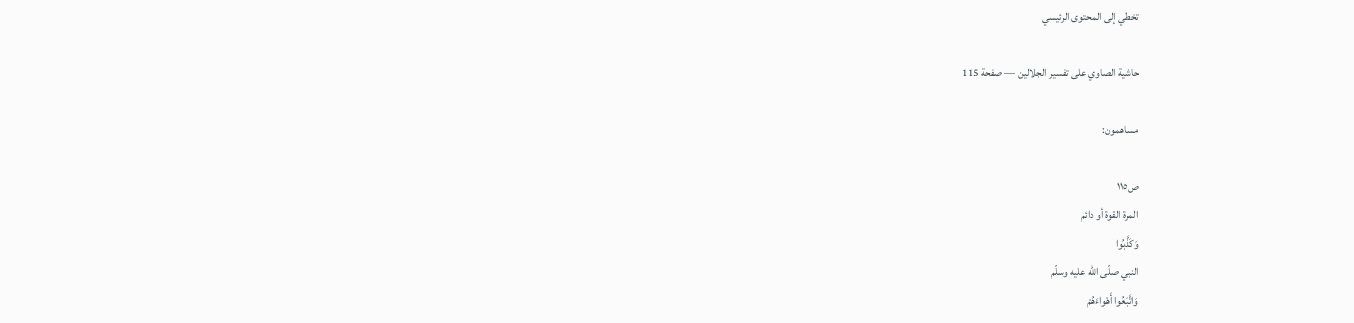تخطي إلى المحتوى الرئيسي

حاشية الصاوي على تفسير الجلالين — صفحة 115

مساهمون:

ص١١٥
المرة القوة أو دائم
وَكَذَّبُوا
النبي صلّى اللّه عليه وسلّم
وَاتَّبَعُوا أَهْواءَهُمْ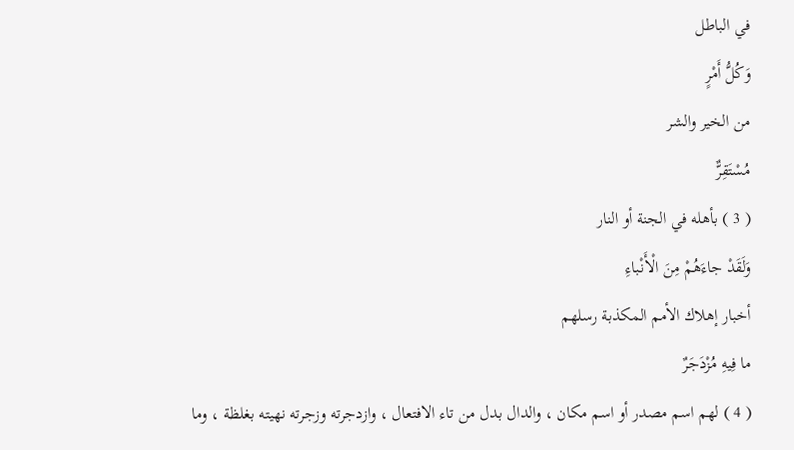في الباطل
وَكُلُّ أَمْرٍ
من الخير والشر
مُسْتَقِرٌّ
( 3 ) بأهله في الجنة أو النار
وَلَقَدْ جاءَهُمْ مِنَ الْأَنْباءِ
أخبار إهلاك الأمم المكذبة رسلهم
ما فِيهِ مُزْدَجَرٌ
( 4 ) لهم اسم مصدر أو اسم مكان ، والدال بدل من تاء الافتعال ، وازدجرته وزجرته نهيته بغلظة ، وما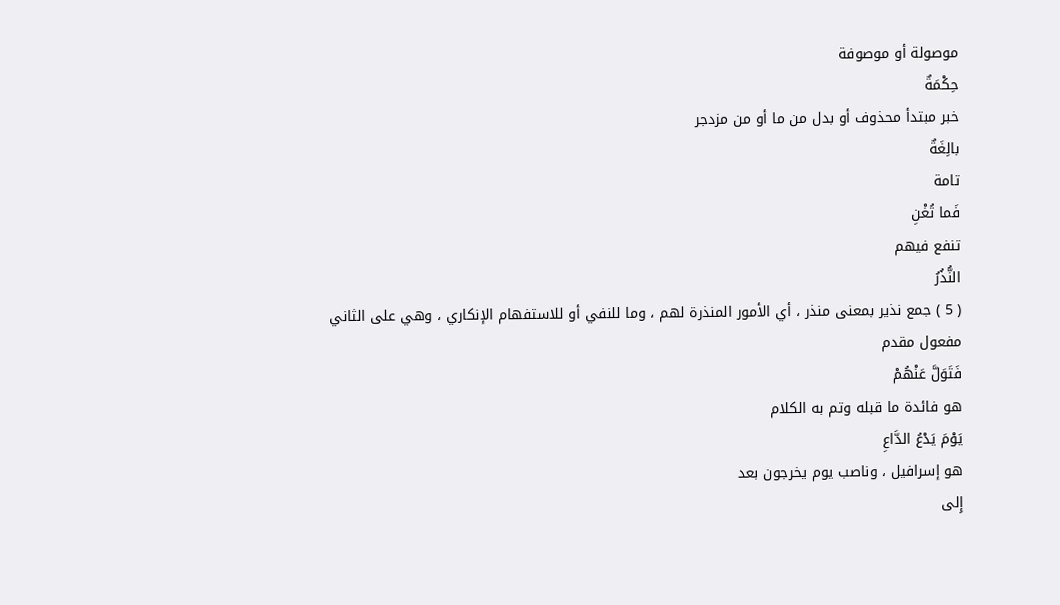موصولة أو موصوفة
حِكْمَةٌ
خبر مبتدأ محذوف أو بدل من ما أو من مزدجر
بالِغَةٌ
تامة
فَما تُغْنِ
تنفع فيهم
النُّذُرُ
( 5 ) جمع نذير بمعنى منذر ، أي الأمور المنذرة لهم ، وما للنفي أو للاستفهام الإنكاري ، وهي على الثاني مفعول مقدم
فَتَوَلَّ عَنْهُمْ
هو فائدة ما قبله وتم به الكلام
يَوْمَ يَدْعُ الدَّاعِ
هو إسرافيل ، وناصب يوم يخرجون بعد
إِلى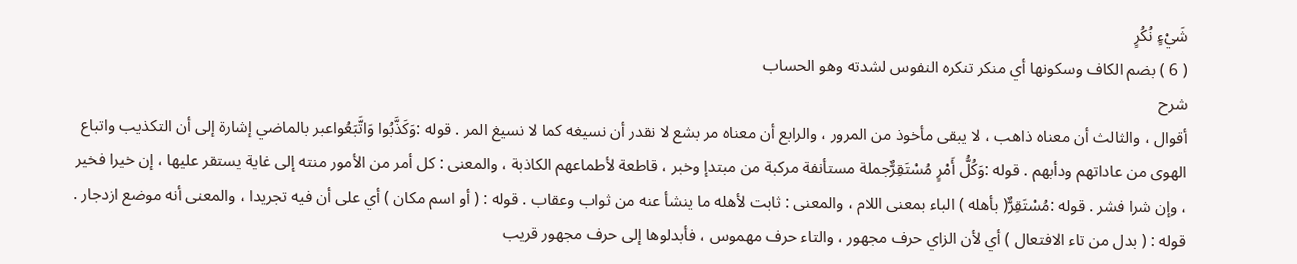شَيْءٍ نُكُرٍ
( 6 ) بضم الكاف وسكونها أي منكر تنكره النفوس لشدته وهو الحساب
شرح
أقوال ، والثالث أن معناه ذاهب ، لا يبقى مأخوذ من المرور ، والرابع أن معناه مر بشع لا نقدر أن نسيغه كما لا نسيغ المر . قوله :وَكَذَّبُوا وَاتَّبَعُواعبر بالماضي إشارة إلى أن التكذيب واتباع الهوى من عاداتهم ودأبهم . قوله :وَكُلُّ أَمْرٍ مُسْتَقِرٌّجملة مستأنفة مركبة من مبتدإ وخبر ، قاطعة لأطماعهم الكاذبة ، والمعنى : كل أمر من الأمور منته إلى غاية يستقر عليها ، إن خيرا فخير ، وإن شرا فشر . قوله :مُسْتَقِرٌّ( بأهله ) الباء بمعنى اللام ، والمعنى : ثابت لأهله ما ينشأ عنه من ثواب وعقاب . قوله : ( أو اسم مكان ) أي على أن فيه تجريدا ، والمعنى أنه موضع ازدجار . قوله : ( بدل من تاء الافتعال ) أي لأن الزاي حرف مجهور ، والتاء حرف مهموس ، فأبدلوها إلى حرف مجهور قريب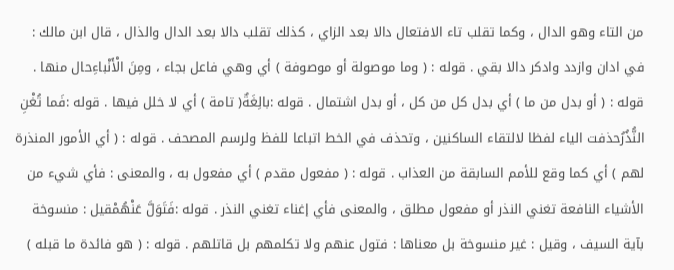من التاء وهو الدال ، وكما تقلب تاء الافتعال دالا بعد الزاي ، كذلك تقلب دالا بعد الدال والذال ، قال ابن مالك : في ادان وازدد وادكر دالا بقي . قوله : ( وما موصولة أو موصوفة ) أي وهي فاعل بجاء ، ومِنَ الْأَنْباءِحال منها . قوله : ( أو بدل من ما ) أي بدل كل من كل ، أو بدل اشتمال . قوله :بالِغَةٌ( تامة ) أي لا خلل فيها . قوله :فَما تُغْنِ النُّذُرُحذفت الياء لفظا لالتقاء الساكنين ، وتحذف في الخط اتباعا للفظ ولرسم المصحف . قوله : ( أي الأمور المنذرة لهم ) أي كما وقع للأمم السابقة من العذاب . قوله : ( مفعول مقدم ) أي مفعول به ، والمعنى : فأي شيء من الأشياء النافعة تغني النذر أو مفعول مطلق ، والمعنى فأي إغناء تغني النذر . قوله :فَتَوَلَّ عَنْهُمْقيل : منسوخة بآية السيف ، وقيل : غير منسوخة بل معناها : فتول عنهم ولا تكلمهم بل قاتلهم . قوله : ( هو فائدة ما قبله )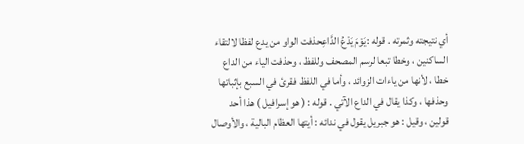أي نتيجته وثمرته . قوله :يَوْمَ يَدْعُ الدَّاعِحذفت الواو من يدع لفظا لالتقاء الساكنين ، وخطا تبعا لرسم المصحف وللفظ ، وحذفت الياء من الداع خطا ، لأنها من ياءات الزوائد ، وأما في اللفظ فقرئ في السبع بإثباتها وحذفها ، وكذا يقال في الداع الآتي . قوله : ( هو إسرافيل ) هذا أحد قولين ، وقيل : هو جبريل يقول في ندائه : أيتها العظام البالية ، والأوصال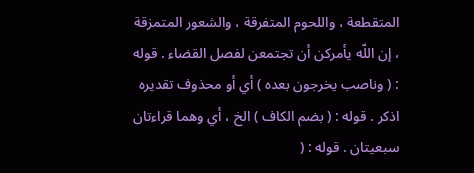المتقطعة ، واللحوم المتفرقة ، والشعور المتمزقة ، إن اللّه يأمركن أن تجتمعن لفصل القضاء . قوله : ( وناصب يخرجون بعده ) أي أو محذوف تقديره اذكر . قوله : ( بضم الكاف ) الخ ، أي وهما قراءتان سبعيتان . قوله : (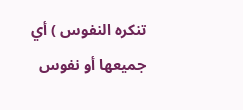تنكره النفوس ) أي جميعها أو نفوس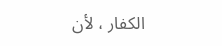الكفار ، لأن